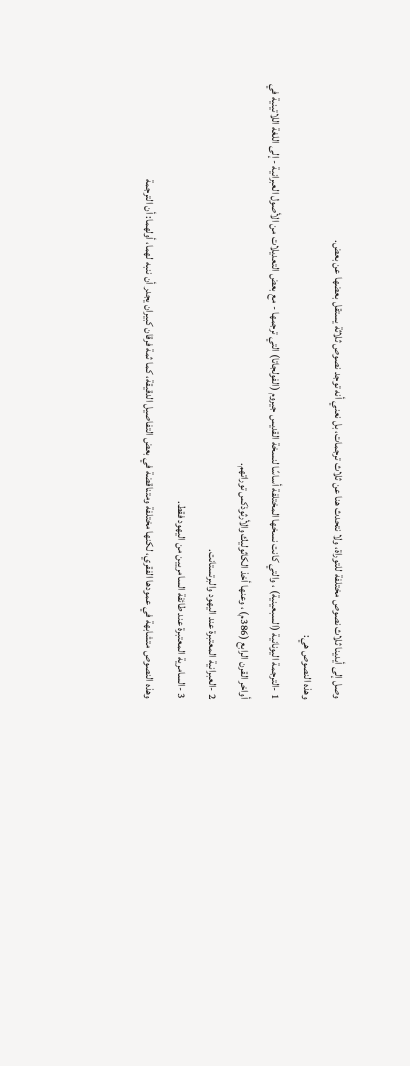وصل إلى أيدينا ثلاث نصوص مختلفة للتوراة، ولا نتحدث هنا عن ثلاث ترجمات، بل نعني أنه توجد نصوص ثلاثة يستقل بعضها عن بعض.
وهذه النصوص هي:
1 -الترجمة اليونانية (السبعينية) ، والتي كانت نسخها المختلفة أساسًا لنسخة القديس جيروم (الفولجاتا) التي ترجمها - مع بعض التعديلات من الأصول العبرانية - إلى اللغة اللاتينية في أواخر القرن الرابع (386م) ، وعنها أخذ الكاثوليك والأرثوذكس توراتهم.
2 -العبرانية المعتبرة عند اليهود والبرتستانت.
3 -السامرية المعتبرة عند طائفة السامريين من اليهود فقط.
وهذه النصوص متشابهة في عمودها الفقري، لكنها مختلفة ومتناقضة في بعض التفاصيل الدقيقة، كما ثمة فرقان كبيران يجدر أن ننبه لهما، أولهما: أن الترجمة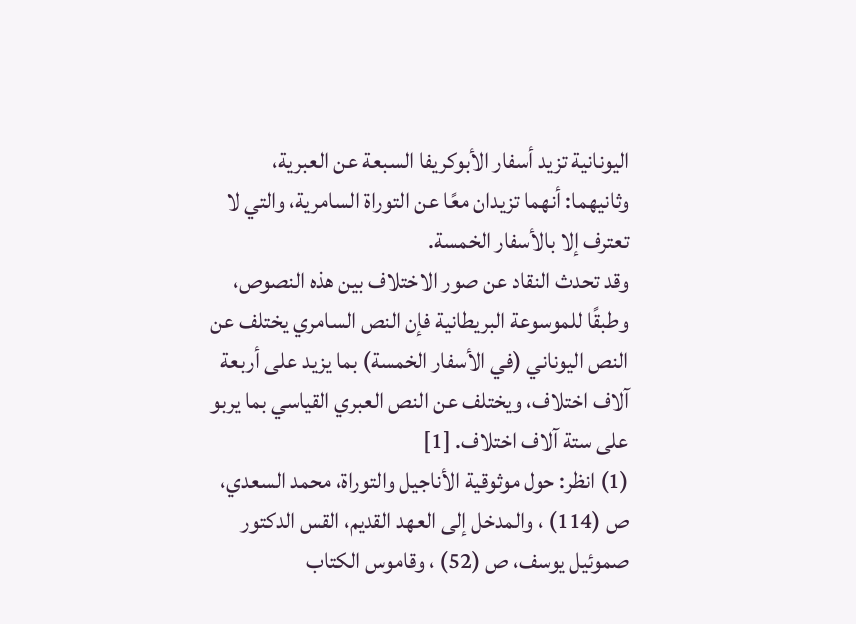اليونانية تزيد أسفار الأبوكريفا السبعة عن العبرية، وثانيهما: أنهما تزيدان معًا عن التوراة السامرية، والتي لا تعترف إلا بالأسفار الخمسة.
وقد تحدث النقاد عن صور الاختلاف بين هذه النصوص، وطبقًا للموسوعة البريطانية فإن النص السامري يختلف عن النص اليوناني (في الأسفار الخمسة) بما يزيد على أربعة آلاف اختلاف، ويختلف عن النص العبري القياسي بما يربو على ستة آلاف اختلاف. [1]
(1) انظر: حول موثوقية الأناجيل والتوراة، محمد السعدي، ص (114) ، والمدخل إلى العهد القديم، القس الدكتور صموئيل يوسف، ص (52) ، وقاموس الكتاب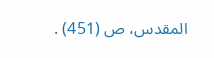المقدس، ص (451) .